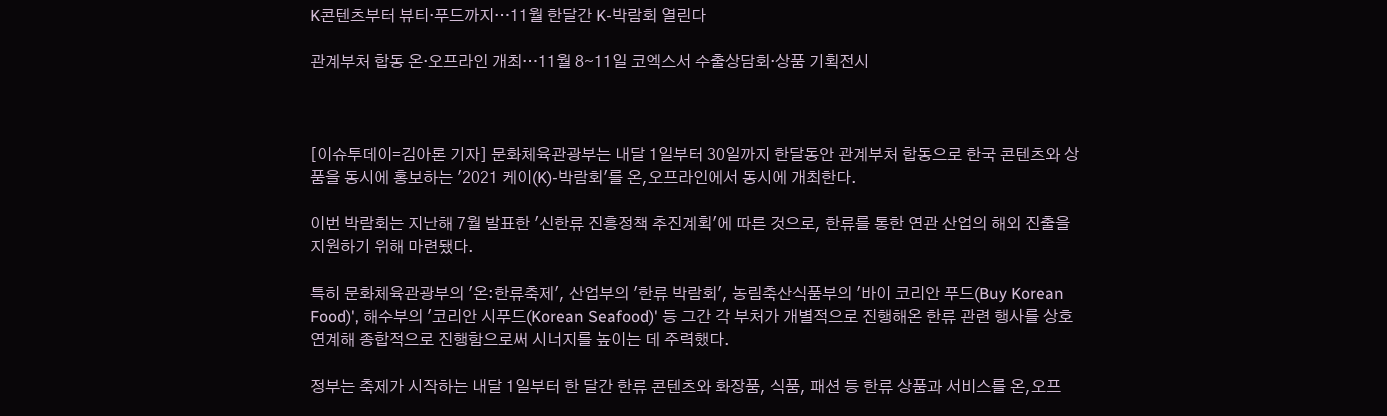K콘텐츠부터 뷰티·푸드까지…11월 한달간 K-박람회 열린다

관계부처 합동 온·오프라인 개최…11월 8∼11일 코엑스서 수출상담회·상품 기획전시



[이슈투데이=김아론 기자] 문화체육관광부는 내달 1일부터 30일까지 한달동안 관계부처 합동으로 한국 콘텐츠와 상품을 동시에 홍보하는 '2021 케이(K)-박람회'를 온,오프라인에서 동시에 개최한다.

이번 박람회는 지난해 7월 발표한 '신한류 진흥정책 추진계획'에 따른 것으로, 한류를 통한 연관 산업의 해외 진출을 지원하기 위해 마련됐다.

특히 문화체육관광부의 '온:한류축제', 산업부의 '한류 박람회', 농림축산식품부의 '바이 코리안 푸드(Buy Korean Food)', 해수부의 '코리안 시푸드(Korean Seafood)' 등 그간 각 부처가 개별적으로 진행해온 한류 관련 행사를 상호 연계해 종합적으로 진행함으로써 시너지를 높이는 데 주력했다.

정부는 축제가 시작하는 내달 1일부터 한 달간 한류 콘텐츠와 화장품, 식품, 패션 등 한류 상품과 서비스를 온,오프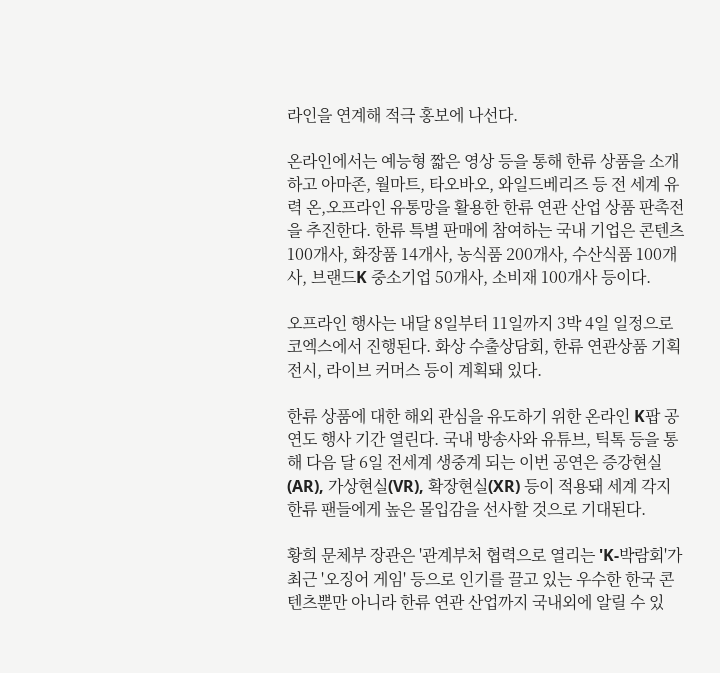라인을 연계해 적극 홍보에 나선다.

온라인에서는 예능형 짧은 영상 등을 통해 한류 상품을 소개하고 아마존, 월마트, 타오바오, 와일드베리즈 등 전 세계 유력 온,오프라인 유통망을 활용한 한류 연관 산업 상품 판촉전을 추진한다. 한류 특별 판매에 참여하는 국내 기업은 콘텐츠 100개사, 화장품 14개사, 농식품 200개사, 수산식품 100개사, 브랜드K 중소기업 50개사, 소비재 100개사 등이다.

오프라인 행사는 내달 8일부터 11일까지 3박 4일 일정으로 코엑스에서 진행된다. 화상 수출상담회, 한류 연관상품 기획전시, 라이브 커머스 등이 계획돼 있다.

한류 상품에 대한 해외 관심을 유도하기 위한 온라인 K팝 공연도 행사 기간 열린다. 국내 방송사와 유튜브, 틱톡 등을 통해 다음 달 6일 전세계 생중계 되는 이번 공연은 증강현실(AR), 가상현실(VR), 확장현실(XR) 등이 적용돼 세계 각지 한류 팬들에게 높은 몰입감을 선사할 것으로 기대된다.

황희 문체부 장관은 '관계부처 협력으로 열리는 'K-박람회'가 최근 '오징어 게임' 등으로 인기를 끌고 있는 우수한 한국 콘텐츠뿐만 아니라 한류 연관 산업까지 국내외에 알릴 수 있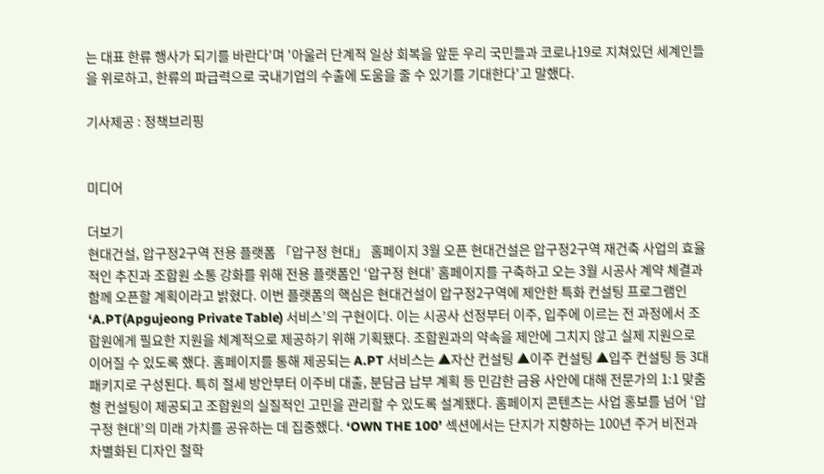는 대표 한류 행사가 되기를 바란다'며 '아울러 단계적 일상 회복을 앞둔 우리 국민들과 코로나19로 지쳐있던 세계인들을 위로하고, 한류의 파급력으로 국내기업의 수출에 도움을 줄 수 있기를 기대한다'고 말했다.

기사제공 : 정책브리핑


미디어

더보기
현대건설, 압구정2구역 전용 플랫폼 「압구정 현대」 홈페이지 3월 오픈 현대건설은 압구정2구역 재건축 사업의 효율적인 추진과 조합원 소통 강화를 위해 전용 플랫폼인 ‘압구정 현대’ 홈페이지를 구축하고 오는 3월 시공사 계약 체결과 함께 오픈할 계획이라고 밝혔다. 이번 플랫폼의 핵심은 현대건설이 압구정2구역에 제안한 특화 컨설팅 프로그램인 ‘A.PT(Apgujeong Private Table) 서비스’의 구현이다. 이는 시공사 선정부터 이주, 입주에 이르는 전 과정에서 조합원에게 필요한 지원을 체계적으로 제공하기 위해 기획됐다. 조합원과의 약속을 제안에 그치지 않고 실제 지원으로 이어질 수 있도록 했다. 홈페이지를 통해 제공되는 A.PT 서비스는 ▲자산 컨설팅 ▲이주 컨설팅 ▲입주 컨설팅 등 3대 패키지로 구성된다. 특히 절세 방안부터 이주비 대출, 분담금 납부 계획 등 민감한 금융 사안에 대해 전문가의 1:1 맞춤형 컨설팅이 제공되고 조합원의 실질적인 고민을 관리할 수 있도록 설계됐다. 홈페이지 콘텐츠는 사업 홍보를 넘어 ‘압구정 현대’의 미래 가치를 공유하는 데 집중했다. ‘OWN THE 100’ 섹션에서는 단지가 지향하는 100년 주거 비전과 차별화된 디자인 철학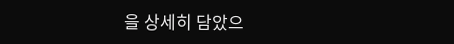을 상세히 담았으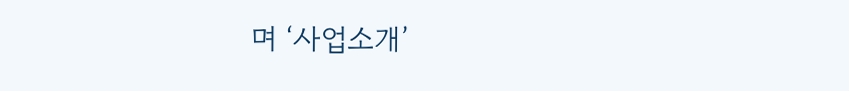며 ‘사업소개’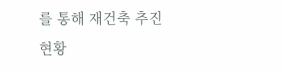를 통해 재건축 추진 현황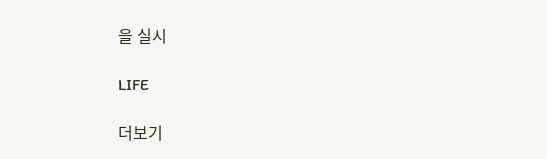을 실시

LIFE

더보기